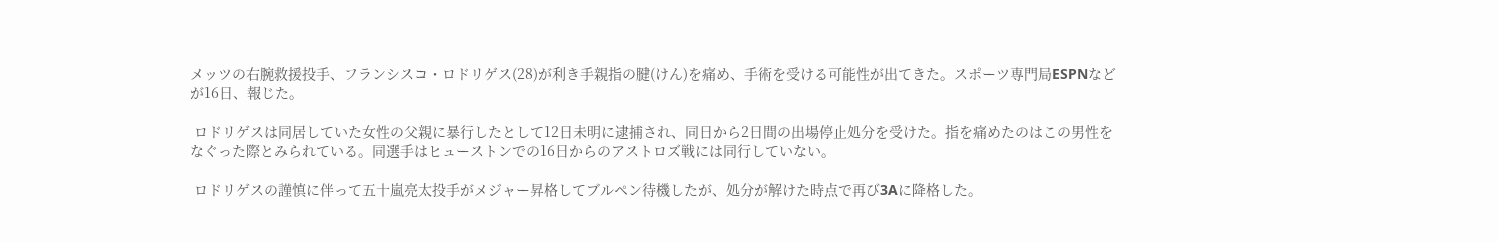メッツの右腕救援投手、フランシスコ・ロドリゲス(28)が利き手親指の腱(けん)を痛め、手術を受ける可能性が出てきた。スポーツ専門局ESPNなどが16日、報じた。

 ロドリゲスは同居していた女性の父親に暴行したとして12日未明に逮捕され、同日から2日間の出場停止処分を受けた。指を痛めたのはこの男性をなぐった際とみられている。同選手はヒューストンでの16日からのアストロズ戦には同行していない。

 ロドリゲスの謹慎に伴って五十嵐亮太投手がメジャー昇格してブルペン待機したが、処分が解けた時点で再び3Aに降格した。